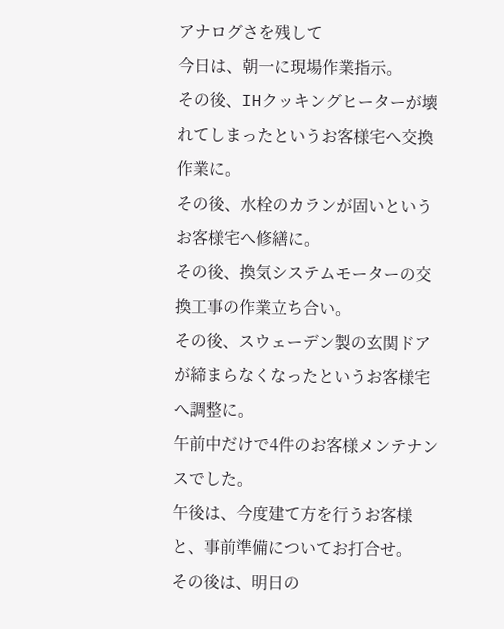アナログさを残して
今日は、朝一に現場作業指示。
その後、IHクッキングヒーターが壊れてしまったというお客様宅へ交換作業に。
その後、水栓のカランが固いというお客様宅へ修繕に。
その後、換気システムモーターの交換工事の作業立ち合い。
その後、スウェーデン製の玄関ドアが締まらなくなったというお客様宅へ調整に。
午前中だけで4件のお客様メンテナンスでした。
午後は、今度建て方を行うお客様と、事前準備についてお打合せ。
その後は、明日の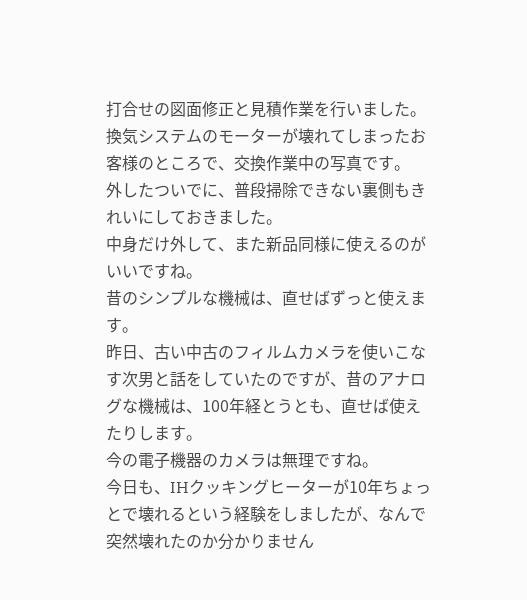打合せの図面修正と見積作業を行いました。
換気システムのモーターが壊れてしまったお客様のところで、交換作業中の写真です。
外したついでに、普段掃除できない裏側もきれいにしておきました。
中身だけ外して、また新品同様に使えるのがいいですね。
昔のシンプルな機械は、直せばずっと使えます。
昨日、古い中古のフィルムカメラを使いこなす次男と話をしていたのですが、昔のアナログな機械は、100年経とうとも、直せば使えたりします。
今の電子機器のカメラは無理ですね。
今日も、IHクッキングヒーターが10年ちょっとで壊れるという経験をしましたが、なんで突然壊れたのか分かりません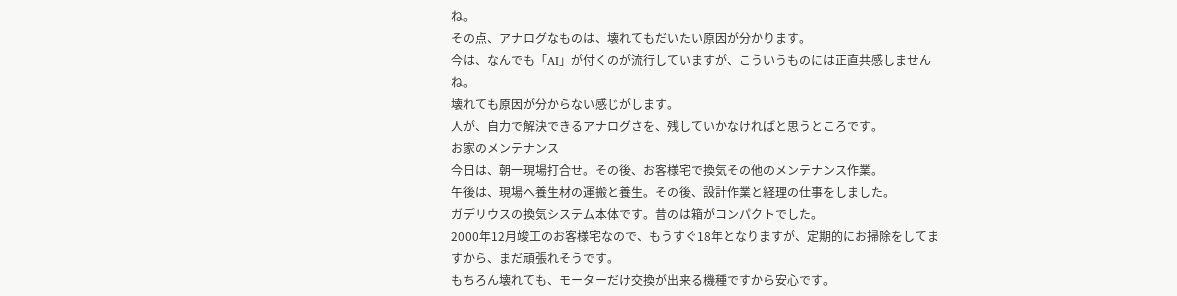ね。
その点、アナログなものは、壊れてもだいたい原因が分かります。
今は、なんでも「AI」が付くのが流行していますが、こういうものには正直共感しませんね。
壊れても原因が分からない感じがします。
人が、自力で解決できるアナログさを、残していかなければと思うところです。
お家のメンテナンス
今日は、朝一現場打合せ。その後、お客様宅で換気その他のメンテナンス作業。
午後は、現場へ養生材の運搬と養生。その後、設計作業と経理の仕事をしました。
ガデリウスの換気システム本体です。昔のは箱がコンパクトでした。
2000年12月竣工のお客様宅なので、もうすぐ18年となりますが、定期的にお掃除をしてますから、まだ頑張れそうです。
もちろん壊れても、モーターだけ交換が出来る機種ですから安心です。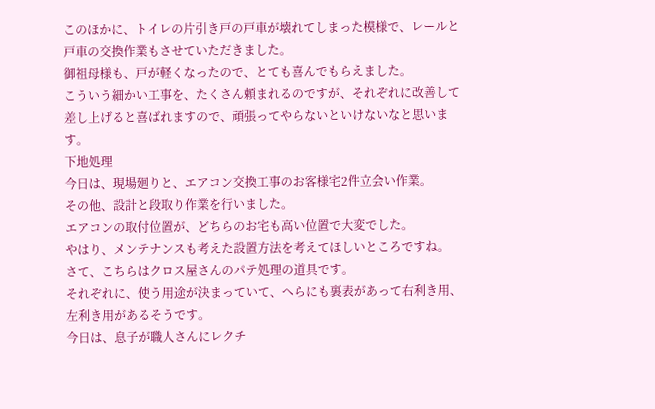このほかに、トイレの片引き戸の戸車が壊れてしまった模様で、レールと戸車の交換作業もさせていただきました。
御祖母様も、戸が軽くなったので、とても喜んでもらえました。
こういう細かい工事を、たくさん頼まれるのですが、それぞれに改善して差し上げると喜ばれますので、頑張ってやらないといけないなと思います。
下地処理
今日は、現場廻りと、エアコン交換工事のお客様宅2件立会い作業。
その他、設計と段取り作業を行いました。
エアコンの取付位置が、どちらのお宅も高い位置で大変でした。
やはり、メンテナンスも考えた設置方法を考えてほしいところですね。
さて、こちらはクロス屋さんのパテ処理の道具です。
それぞれに、使う用途が決まっていて、へらにも裏表があって右利き用、左利き用があるそうです。
今日は、息子が職人さんにレクチ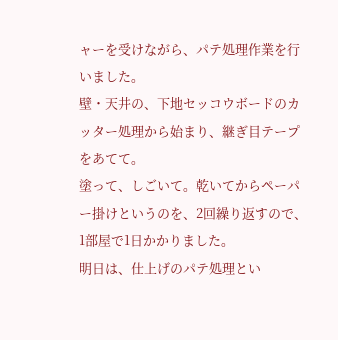ャーを受けながら、パテ処理作業を行いました。
壁・天井の、下地セッコウボードのカッター処理から始まり、継ぎ目テープをあてて。
塗って、しごいて。乾いてからペーパー掛けというのを、2回繰り返すので、1部屋で1日かかりました。
明日は、仕上げのパテ処理とい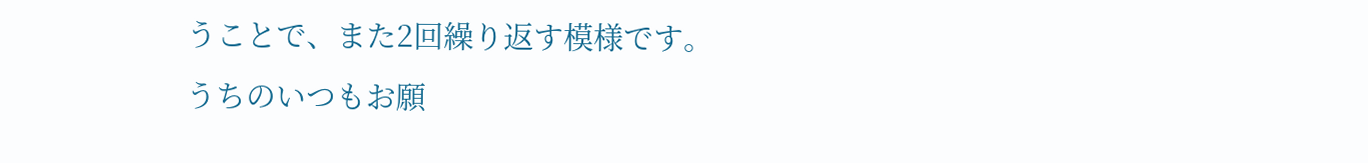うことで、また2回繰り返す模様です。
うちのいつもお願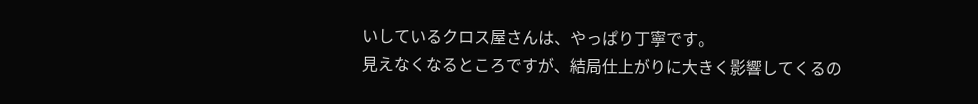いしているクロス屋さんは、やっぱり丁寧です。
見えなくなるところですが、結局仕上がりに大きく影響してくるの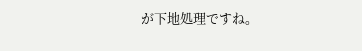が下地処理ですね。